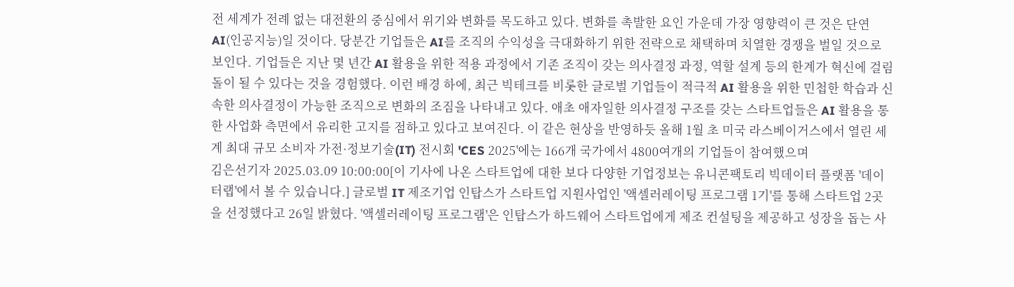전 세계가 전례 없는 대전환의 중심에서 위기와 변화를 목도하고 있다. 변화를 촉발한 요인 가운데 가장 영향력이 큰 것은 단연 AI(인공지능)일 것이다. 당분간 기업들은 AI를 조직의 수익성을 극대화하기 위한 전략으로 채택하며 치열한 경쟁을 벌일 것으로 보인다. 기업들은 지난 몇 년간 AI 활용을 위한 적용 과정에서 기존 조직이 갖는 의사결정 과정, 역할 설계 등의 한계가 혁신에 걸림돌이 될 수 있다는 것을 경험했다. 이런 배경 하에, 최근 빅테크를 비롯한 글로벌 기업들이 적극적 AI 활용을 위한 민첩한 학습과 신속한 의사결정이 가능한 조직으로 변화의 조짐을 나타내고 있다. 애초 애자일한 의사결정 구조를 갖는 스타트업들은 AI 활용을 통한 사업화 측면에서 유리한 고지를 점하고 있다고 보여진다. 이 같은 현상을 반영하듯 올해 1월 초 미국 라스베이거스에서 열린 세계 최대 규모 소비자 가전·정보기술(IT) 전시회 'CES 2025'에는 166개 국가에서 4800여개의 기업들이 참여했으며
김은선기자 2025.03.09 10:00:00[이 기사에 나온 스타트업에 대한 보다 다양한 기업정보는 유니콘팩토리 빅데이터 플랫폼 '데이터랩'에서 볼 수 있습니다.] 글로벌 IT 제조기업 인탑스가 스타트업 지원사업인 '액셀러레이팅 프로그램 1기'를 통해 스타트업 2곳을 선정했다고 26일 밝혔다. '액셀러레이팅 프로그램'은 인탑스가 하드웨어 스타트업에게 제조 컨설팅을 제공하고 성장을 돕는 사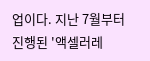업이다. 지난 7월부터 진행된 '액셀러레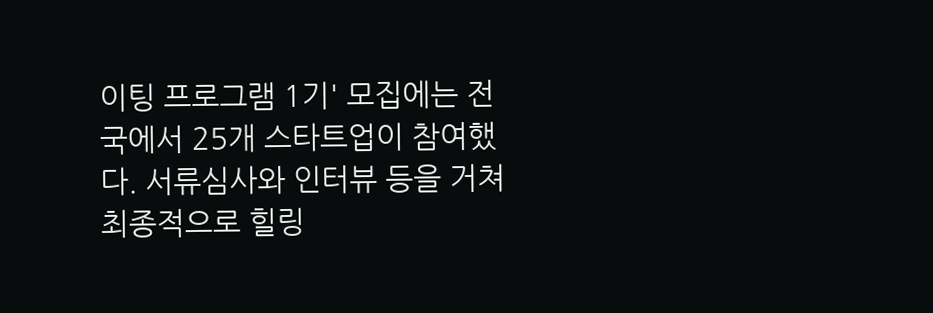이팅 프로그램 1기' 모집에는 전국에서 25개 스타트업이 참여했다. 서류심사와 인터뷰 등을 거쳐 최종적으로 힐링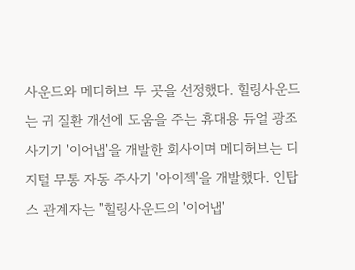사운드와 메디허브 두 곳을 선정했다. 힐링사운드는 귀 질환 개선에 도움을 주는 휴대용 듀얼 광조사기기 '이어냅'을 개발한 회사이며 메디허브는 디지털 무통 자동 주사기 '아이젝'을 개발했다. 인탑스 관계자는 "힐링사운드의 '이어냅'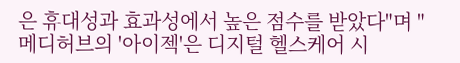은 휴대성과 효과성에서 높은 점수를 받았다"며 "메디허브의 '아이젝'은 디지털 헬스케어 시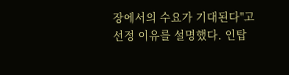장에서의 수요가 기대된다"고 선정 이유를 설명했다. 인탑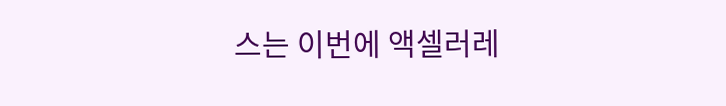스는 이번에 액셀러레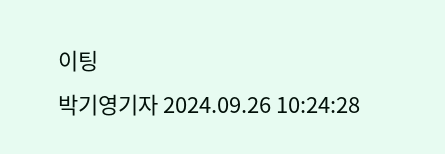이팅
박기영기자 2024.09.26 10:24:28